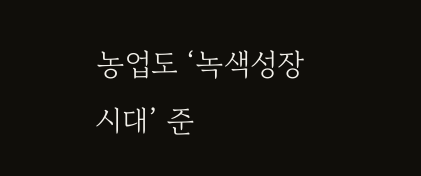농업도 ‘녹색성장 시대’ 준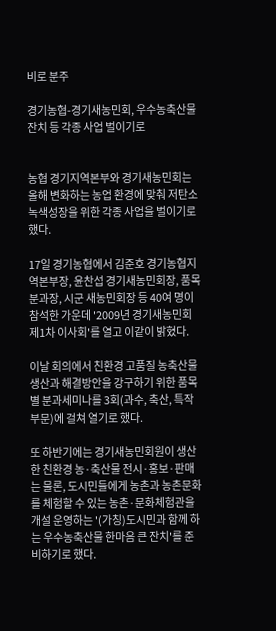비로 분주

경기농협-경기새농민회, 우수농축산물 잔치 등 각종 사업 벌이기로


농협 경기지역본부와 경기새농민회는 올해 변화하는 농업 환경에 맞춰 저탄소 녹색성장을 위한 각종 사업을 벌이기로 했다.

17일 경기농협에서 김준호 경기농협지역본부장, 윤찬섭 경기새농민회장, 품목분과장, 시군 새농민회장 등 40여 명이 참석한 가운데 '2009년 경기새농민회 제1차 이사회'를 열고 이같이 밝혔다.

이날 회의에서 친환경 고품질 농축산물 생산과 해결방안을 강구하기 위한 품목별 분과세미나를 3회(과수, 축산, 특작부문)에 걸쳐 열기로 했다.

또 하반기에는 경기새농민회원이 생산한 친환경 농·축산물 전시·홍보·판매는 물론, 도시민들에게 농촌과 농촌문화를 체험할 수 있는 농촌·문화체험관을 개설 운영하는 '(가칭)도시민과 함께 하는 우수농축산물 한마음 큰 잔치'를 준비하기로 했다.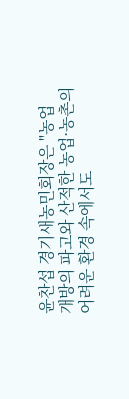윤찬섭 경기새농민회장은 "농업 개방의 파고와 산적한 농업·농촌의 어려운 환경 속에서도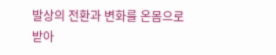발상의 전환과 변화를 온몸으로 받아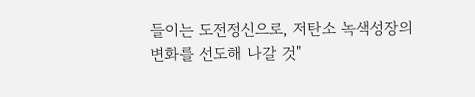들이는 도전정신으로, 저탄소 녹색성장의 변화를 선도해 나갈 것"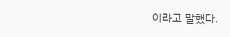이라고 말했다.